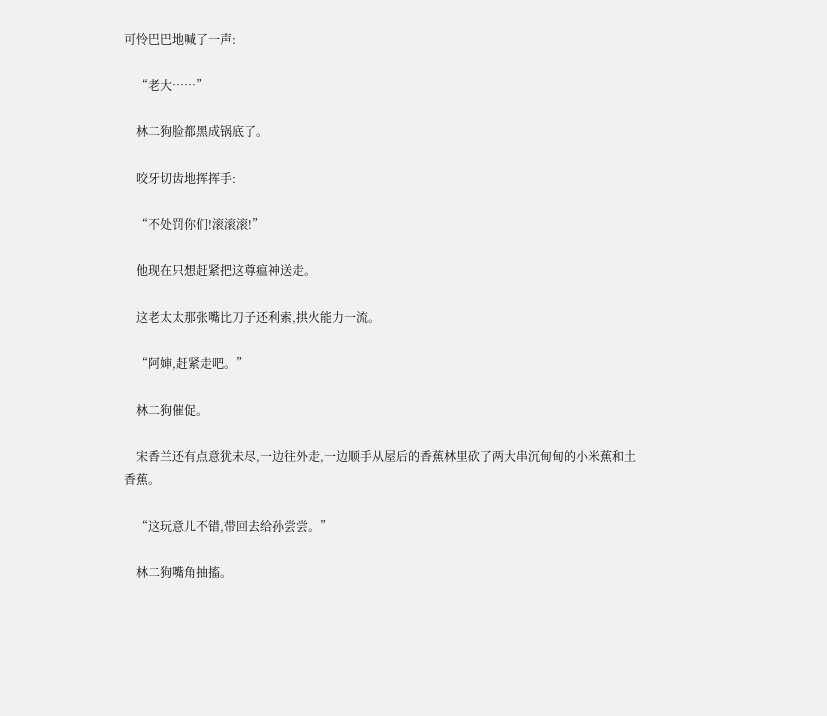可怜巴巴地喊了一声:

    “老大……”

    林二狗脸都黑成锅底了。

    咬牙切齿地挥挥手:

    “不处罚你们!滚滚滚!”

    他现在只想赶紧把这尊瘟神送走。

    这老太太那张嘴比刀子还利索,拱火能力一流。

    “阿婶,赶紧走吧。”

    林二狗催促。

    宋香兰还有点意犹未尽,一边往外走,一边顺手从屋后的香蕉林里砍了两大串沉甸甸的小米蕉和土香蕉。

    “这玩意儿不错,带回去给孙尝尝。”

    林二狗嘴角抽搐。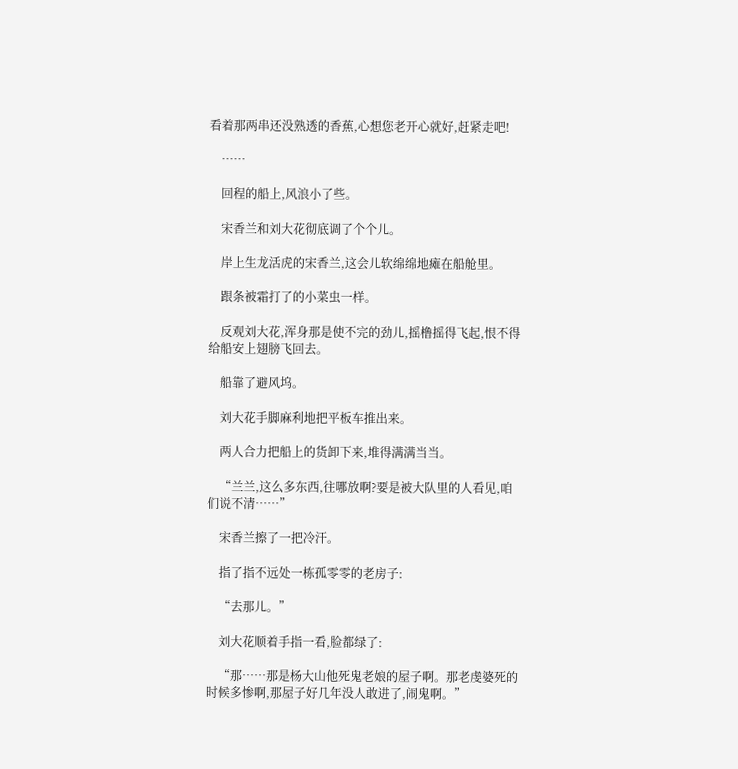看着那两串还没熟透的香蕉,心想您老开心就好,赶紧走吧!

    ……

    回程的船上,风浪小了些。

    宋香兰和刘大花彻底调了个个儿。

    岸上生龙活虎的宋香兰,这会儿软绵绵地瘫在船舱里。

    跟条被霜打了的小菜虫一样。

    反观刘大花,浑身那是使不完的劲儿,摇橹摇得飞起,恨不得给船安上翅膀飞回去。

    船靠了避风坞。

    刘大花手脚麻利地把平板车推出来。

    两人合力把船上的货卸下来,堆得满满当当。

    “兰兰,这么多东西,往哪放啊?要是被大队里的人看见,咱们说不清……”

    宋香兰擦了一把冷汗。

    指了指不远处一栋孤零零的老房子:

    “去那儿。”

    刘大花顺着手指一看,脸都绿了:

    “那……那是杨大山他死鬼老娘的屋子啊。那老虔婆死的时候多惨啊,那屋子好几年没人敢进了,闹鬼啊。”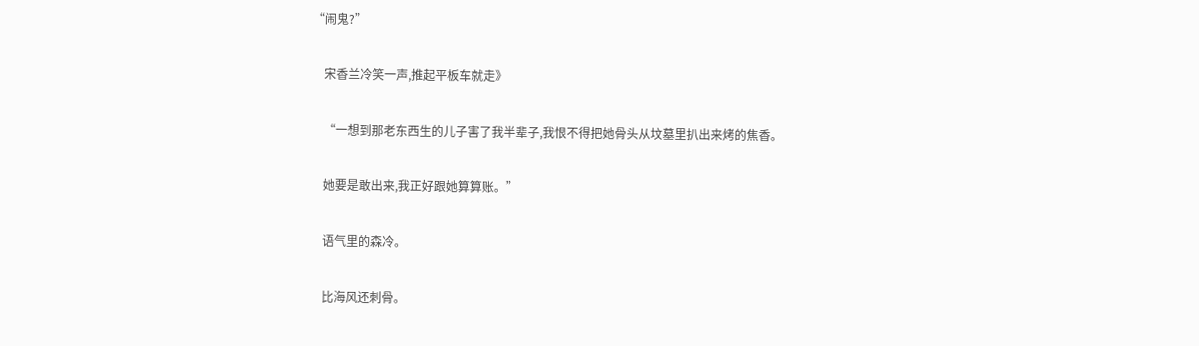“闹鬼?”

    宋香兰冷笑一声,推起平板车就走》

    “一想到那老东西生的儿子害了我半辈子,我恨不得把她骨头从坟墓里扒出来烤的焦香。

    她要是敢出来,我正好跟她算算账。”

    语气里的森冷。

    比海风还刺骨。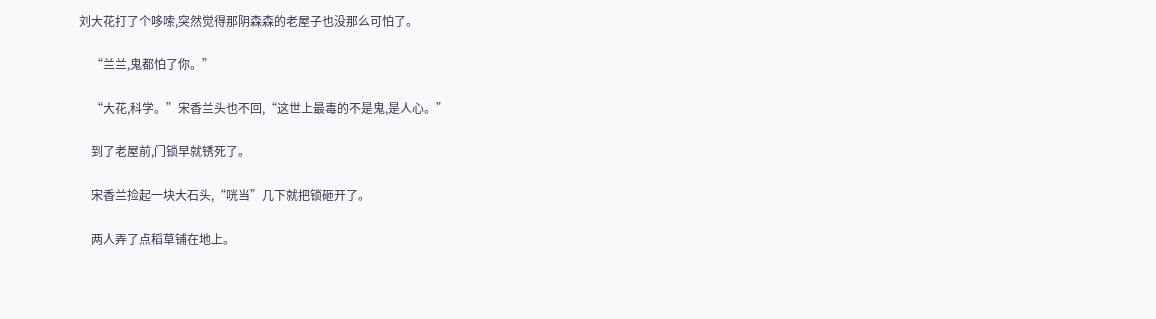刘大花打了个哆嗦,突然觉得那阴森森的老屋子也没那么可怕了。

    “兰兰,鬼都怕了你。”

    “大花,科学。”宋香兰头也不回,“这世上最毒的不是鬼,是人心。”

    到了老屋前,门锁早就锈死了。

    宋香兰捡起一块大石头,“咣当”几下就把锁砸开了。

    两人弄了点稻草铺在地上。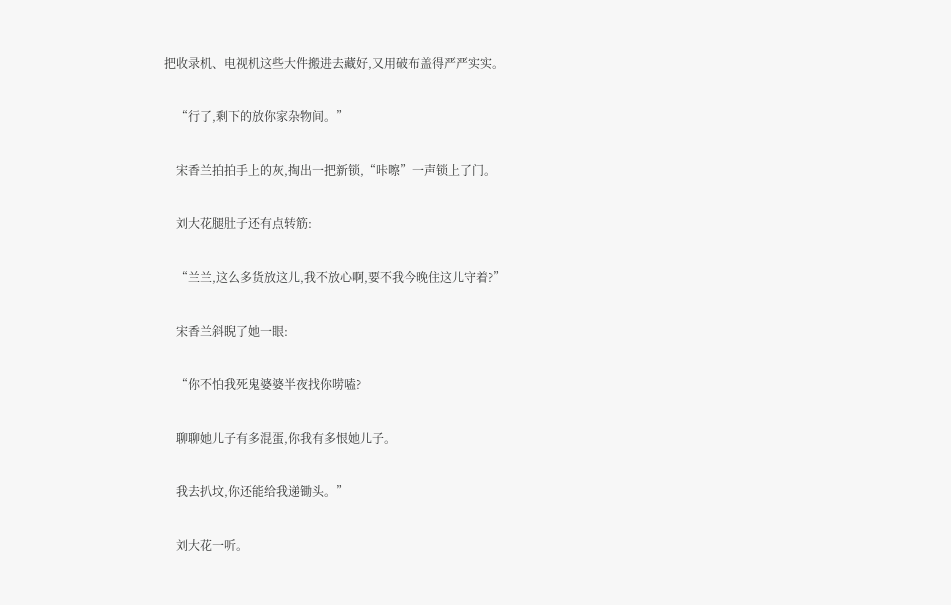把收录机、电视机这些大件搬进去藏好,又用破布盖得严严实实。

    “行了,剩下的放你家杂物间。”

    宋香兰拍拍手上的灰,掏出一把新锁,“咔嚓”一声锁上了门。

    刘大花腿肚子还有点转筋:

    “兰兰,这么多货放这儿,我不放心啊,要不我今晚住这儿守着?”

    宋香兰斜睨了她一眼:

    “你不怕我死鬼婆婆半夜找你唠嗑?

    聊聊她儿子有多混蛋,你我有多恨她儿子。

    我去扒坟,你还能给我递锄头。”

    刘大花一听。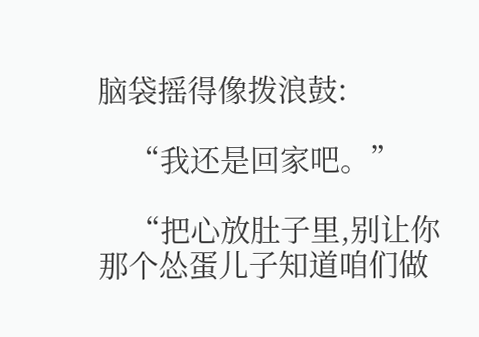脑袋摇得像拨浪鼓:

    “我还是回家吧。”

    “把心放肚子里,别让你那个怂蛋儿子知道咱们做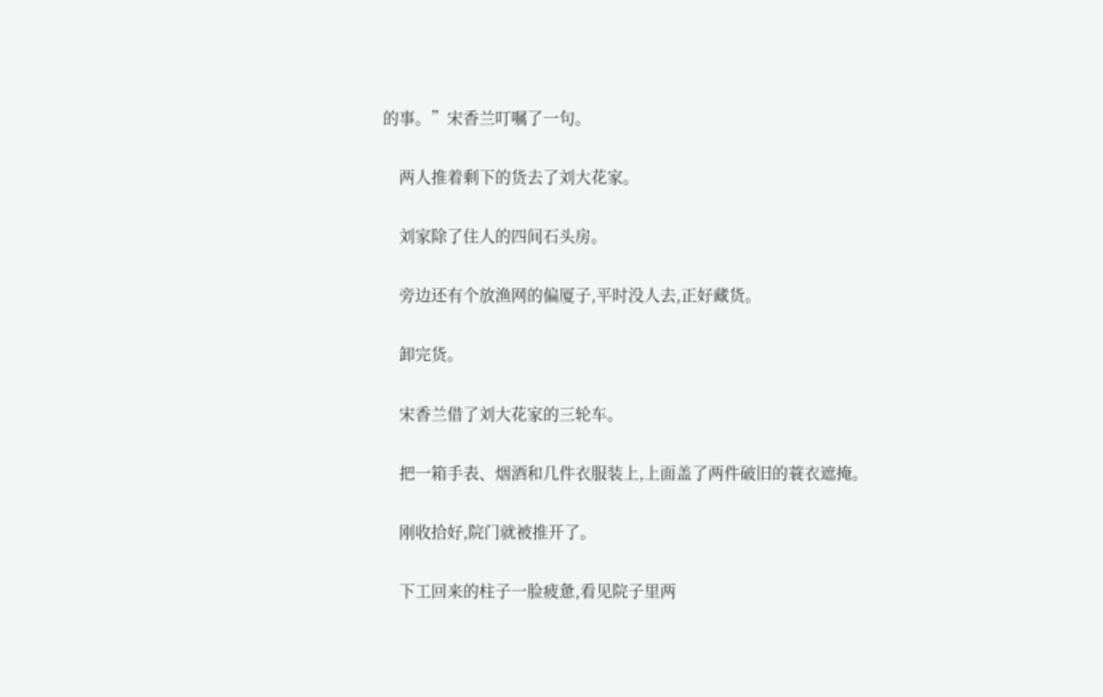的事。”宋香兰叮嘱了一句。

    两人推着剩下的货去了刘大花家。

    刘家除了住人的四间石头房。

    旁边还有个放渔网的偏厦子,平时没人去,正好藏货。

    卸完货。

    宋香兰借了刘大花家的三轮车。

    把一箱手表、烟酒和几件衣服装上,上面盖了两件破旧的蓑衣遮掩。

    刚收拾好,院门就被推开了。

    下工回来的柱子一脸疲惫,看见院子里两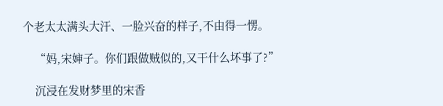个老太太满头大汗、一脸兴奋的样子,不由得一愣。

    “妈,宋婶子。你们跟做贼似的,又干什么坏事了?”

    沉浸在发财梦里的宋香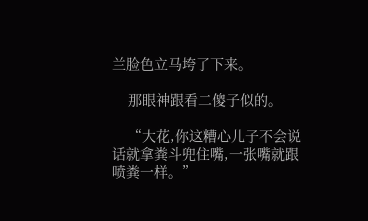兰脸色立马垮了下来。

    那眼神跟看二傻子似的。

    “大花,你这糟心儿子不会说话就拿粪斗兜住嘴,一张嘴就跟喷粪一样。”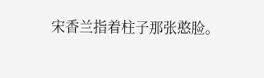宋香兰指着柱子那张憨脸。